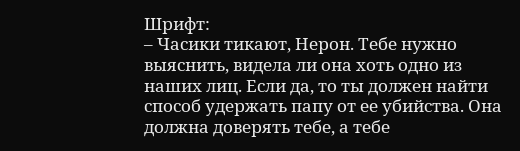Шрифт:
– Часики тикают, Нерон. Тебе нужно выяснить, видела ли она хоть одно из наших лиц. Если да, то ты должен найти способ удержать папу от ее убийства. Она должна доверять тебе, а тебе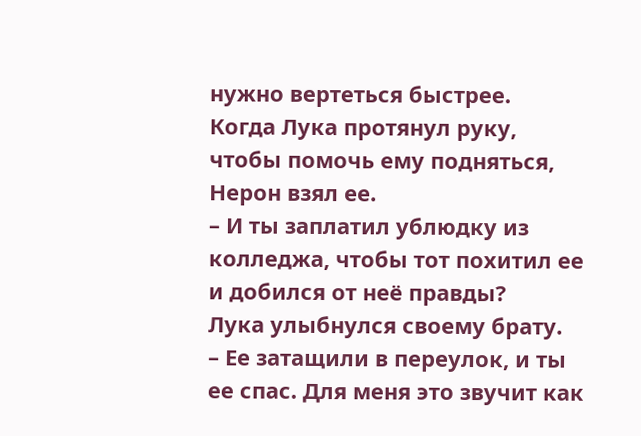нужно вертеться быстрее.
Когда Лука протянул руку, чтобы помочь ему подняться, Нерон взял ее.
– И ты заплатил ублюдку из колледжа, чтобы тот похитил ее и добился от неё правды?
Лука улыбнулся своему брату.
– Ее затащили в переулок, и ты ее спас. Для меня это звучит как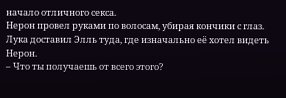начало отличного секса.
Нерон провел руками по волосам, убирая кончики с глаз. Лука доставил Элль туда, где изначально её хотел видеть Нерон.
– Что ты получаешь от всего этого?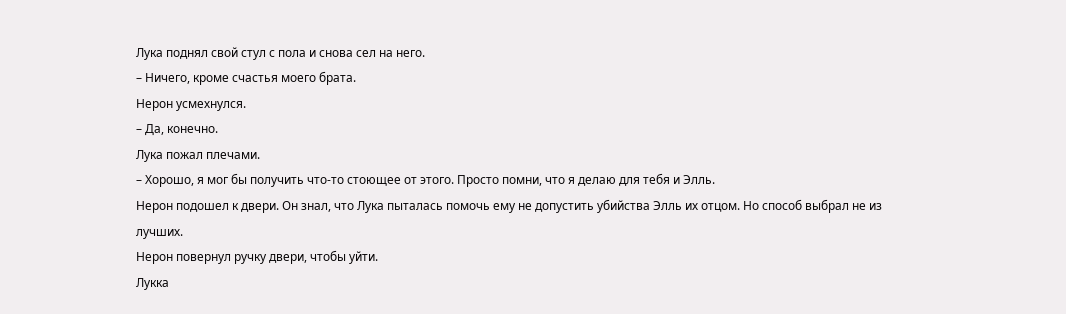Лука поднял свой стул с пола и снова сел на него.
– Ничего, кроме счастья моего брата.
Нерон усмехнулся.
– Да, конечно.
Лука пожал плечами.
– Хорошо, я мог бы получить что-то стоющее от этого. Просто помни, что я делаю для тебя и Элль.
Нерон подошел к двери. Он знал, что Лука пыталась помочь ему не допустить убийства Элль их отцом. Но способ выбрал не из лучших.
Нерон повернул ручку двери, чтобы уйти.
Лукка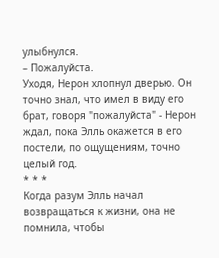улыбнулся.
– Пожалуйста.
Уходя, Нерон хлопнул дверью. Он точно знал, что имел в виду его брат, говоря "пожалуйста" - Нерон ждал, пока Элль окажется в его постели, по ощущениям, точно целый год.
* * *
Когда разум Элль начал возвращаться к жизни, она не помнила, чтобы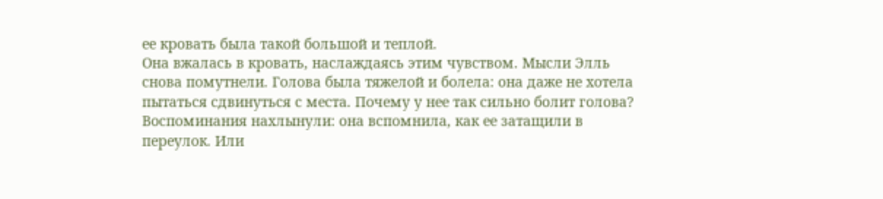ее кровать была такой большой и теплой.
Она вжалась в кровать, наслаждаясь этим чувством. Мысли Элль снова помутнели. Голова была тяжелой и болела: она даже не хотела пытаться сдвинуться с места. Почему у нее так сильно болит голова?
Воспоминания нахлынули: она вспомнила, как ее затащили в переулок. Или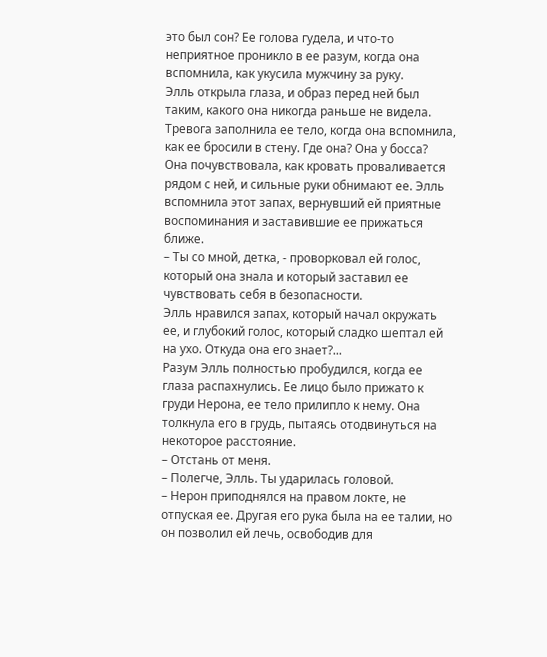это был сон? Ее голова гудела, и что-то неприятное проникло в ее разум, когда она вспомнила, как укусила мужчину за руку.
Элль открыла глаза, и образ перед ней был таким, какого она никогда раньше не видела. Тревога заполнила ее тело, когда она вспомнила, как ее бросили в стену. Где она? Она у босса?
Она почувствовала, как кровать проваливается рядом с ней, и сильные руки обнимают ее. Элль вспомнила этот запах, вернувший ей приятные воспоминания и заставившие ее прижаться ближе.
– Ты со мной, детка, - проворковал ей голос, который она знала и который заставил ее чувствовать себя в безопасности.
Элль нравился запах, который начал окружать ее, и глубокий голос, который сладко шептал ей на ухо. Откуда она его знает?...
Разум Элль полностью пробудился, когда ее глаза распахнулись. Ее лицо было прижато к груди Нерона, ее тело прилипло к нему. Она толкнула его в грудь, пытаясь отодвинуться на некоторое расстояние.
– Отстань от меня.
– Полегче, Элль. Ты ударилась головой.
– Нерон приподнялся на правом локте, не отпуская ее. Другая его рука была на ее талии, но он позволил ей лечь, освободив для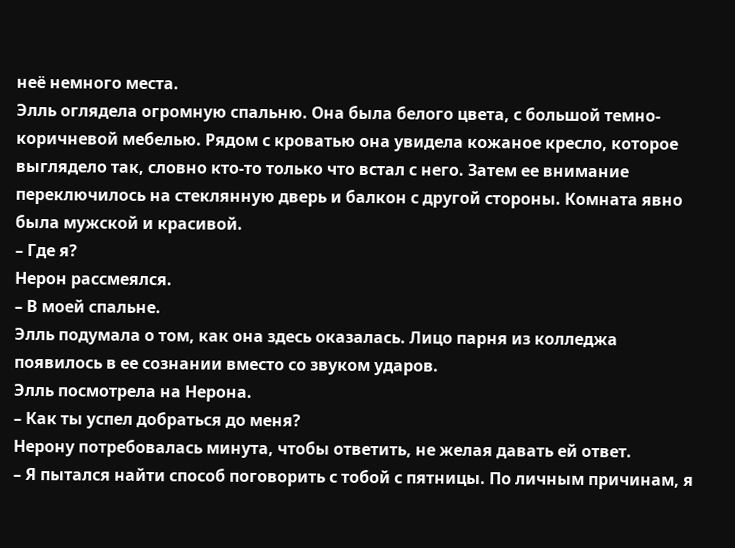неё немного места.
Элль оглядела огромную спальню. Она была белого цвета, с большой темно-коричневой мебелью. Рядом с кроватью она увидела кожаное кресло, которое выглядело так, словно кто-то только что встал с него. Затем ее внимание переключилось на стеклянную дверь и балкон с другой стороны. Комната явно была мужской и красивой.
– Где я?
Нерон рассмеялся.
– В моей спальне.
Элль подумала о том, как она здесь оказалась. Лицо парня из колледжа появилось в ее сознании вместо со звуком ударов.
Элль посмотрела на Нерона.
– Как ты успел добраться до меня?
Нерону потребовалась минута, чтобы ответить, не желая давать ей ответ.
– Я пытался найти способ поговорить с тобой с пятницы. По личным причинам, я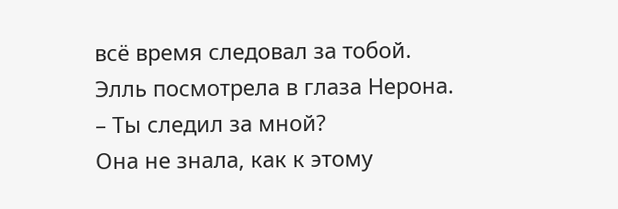всё время следовал за тобой.
Элль посмотрела в глаза Нерона.
– Ты следил за мной?
Она не знала, как к этому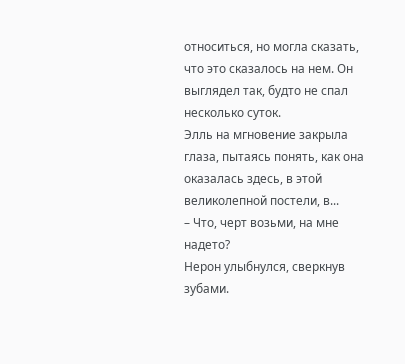относиться, но могла сказать, что это сказалось на нем. Он выглядел так, будто не спал несколько суток.
Элль на мгновение закрыла глаза, пытаясь понять, как она оказалась здесь, в этой великолепной постели, в...
– Что, черт возьми, на мне надето?
Нерон улыбнулся, сверкнув зубами.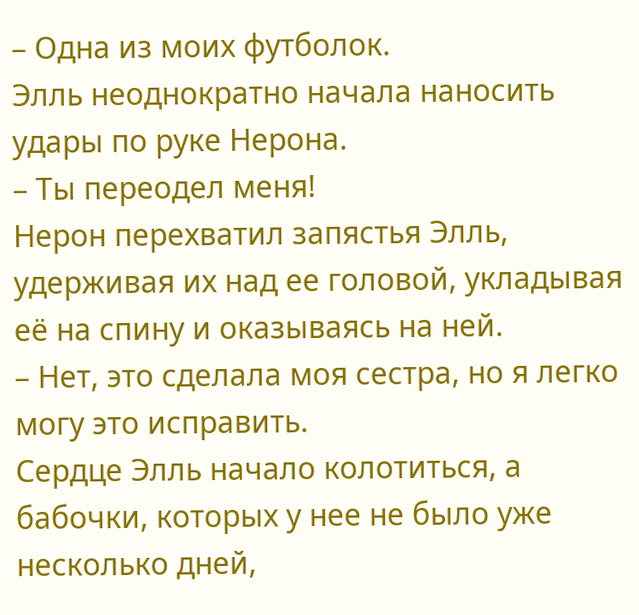– Одна из моих футболок.
Элль неоднократно начала наносить удары по руке Нерона.
– Ты переодел меня!
Нерон перехватил запястья Элль, удерживая их над ее головой, укладывая её на спину и оказываясь на ней.
– Нет, это сделала моя сестра, но я легко могу это исправить.
Сердце Элль начало колотиться, а бабочки, которых у нее не было уже несколько дней,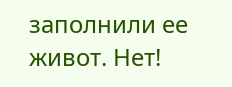заполнили ее живот. Нет!